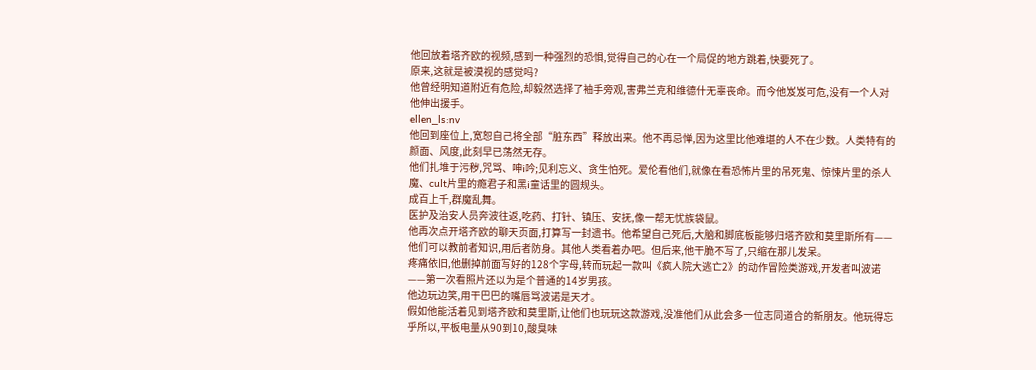他回放着塔齐欧的视频,感到一种强烈的恐惧,觉得自己的心在一个局促的地方跳着,快要死了。
原来,这就是被漠视的感觉吗?
他曾经明知道附近有危险,却毅然选择了袖手旁观,害弗兰克和维德什无辜丧命。而今他岌岌可危,没有一个人对他伸出援手。
ellen_ls:nv
他回到座位上,宽恕自己将全部“脏东西”释放出来。他不再忌惮,因为这里比他难堪的人不在少数。人类特有的颜面、风度,此刻早已荡然无存。
他们扎堆于污秽,咒骂、呻i吟;见利忘义、贪生怕死。爱伦看他们,就像在看恐怖片里的吊死鬼、惊悚片里的杀人魔、cult片里的瘾君子和黑i童话里的圆规头。
成百上千,群魔乱舞。
医护及治安人员奔波往返,吃药、打针、镇压、安抚,像一帮无忧族袋鼠。
他再次点开塔齐欧的聊天页面,打算写一封遗书。他希望自己死后,大脑和脚底板能够归塔齐欧和莫里斯所有——他们可以教前者知识,用后者防身。其他人类看着办吧。但后来,他干脆不写了,只缩在那儿发呆。
疼痛依旧,他删掉前面写好的128个字母,转而玩起一款叫《疯人院大逃亡2》的动作冒险类游戏,开发者叫波诺——第一次看照片还以为是个普通的14岁男孩。
他边玩边笑,用干巴巴的嘴唇骂波诺是天才。
假如他能活着见到塔齐欧和莫里斯,让他们也玩玩这款游戏,没准他们从此会多一位志同道合的新朋友。他玩得忘乎所以,平板电量从90到10,酸臭味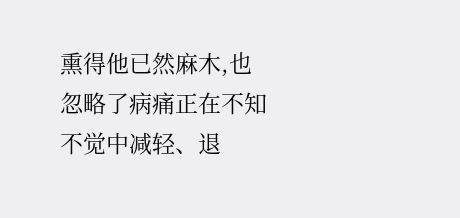熏得他已然麻木,也忽略了病痛正在不知不觉中减轻、退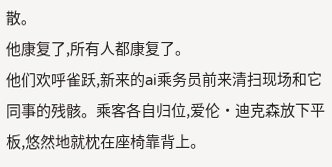散。
他康复了,所有人都康复了。
他们欢呼雀跃,新来的ai乘务员前来清扫现场和它同事的残骸。乘客各自归位,爱伦·迪克森放下平板,悠然地就枕在座椅靠背上。